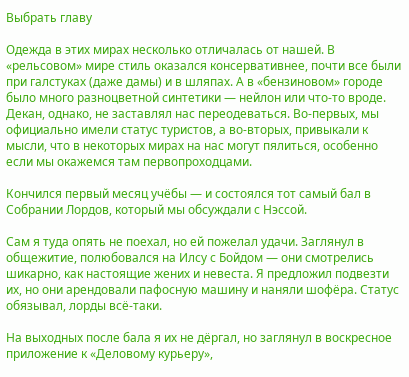Выбрать главу

Одежда в этих мирах несколько отличалась от нашей. В «рельсовом» мире стиль оказался консервативнее, почти все были при галстуках (даже дамы) и в шляпах. А в «бензиновом» городе было много разноцветной синтетики — нейлон или что-то вроде. Декан, однако, не заставлял нас переодеваться. Во-первых, мы официально имели статус туристов, а во-вторых, привыкали к мысли, что в некоторых мирах на нас могут пялиться, особенно если мы окажемся там первопроходцами.

Кончился первый месяц учёбы — и состоялся тот самый бал в Собрании Лордов, который мы обсуждали с Нэссой.

Сам я туда опять не поехал, но ей пожелал удачи. Заглянул в общежитие, полюбовался на Илсу с Бойдом — они смотрелись шикарно, как настоящие жених и невеста. Я предложил подвезти их, но они арендовали пафосную машину и наняли шофёра. Статус обязывал, лорды всё-таки.

На выходных после бала я их не дёргал, но заглянул в воскресное приложение к «Деловому курьеру»,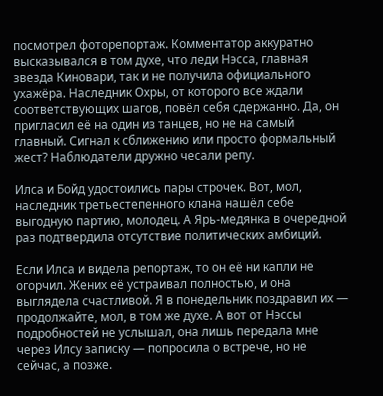посмотрел фоторепортаж. Комментатор аккуратно высказывался в том духе, что леди Нэсса, главная звезда Киновари, так и не получила официального ухажёра. Наследник Охры, от которого все ждали соответствующих шагов, повёл себя сдержанно. Да, он пригласил её на один из танцев, но не на самый главный. Сигнал к сближению или просто формальный жест? Наблюдатели дружно чесали репу.

Илса и Бойд удостоились пары строчек. Вот, мол, наследник третьестепенного клана нашёл себе выгодную партию, молодец. А Ярь-медянка в очередной раз подтвердила отсутствие политических амбиций.

Если Илса и видела репортаж, то он её ни капли не огорчил. Жених её устраивал полностью, и она выглядела счастливой. Я в понедельник поздравил их — продолжайте, мол, в том же духе. А вот от Нэссы подробностей не услышал, она лишь передала мне через Илсу записку — попросила о встрече, но не сейчас, а позже.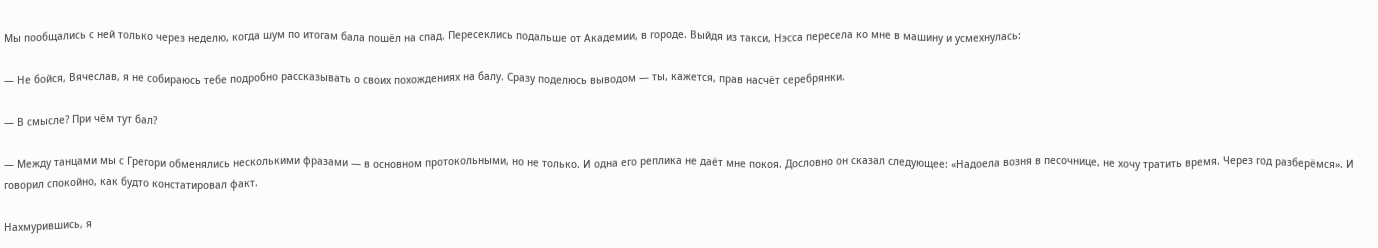Мы пообщались с ней только через неделю, когда шум по итогам бала пошёл на спад. Пересеклись подальше от Академии, в городе. Выйдя из такси, Нэсса пересела ко мне в машину и усмехнулась:

— Не бойся, Вячеслав, я не собираюсь тебе подробно рассказывать о своих похождениях на балу. Сразу поделюсь выводом — ты, кажется, прав насчёт серебрянки.

— В смысле? При чём тут бал?

— Между танцами мы с Грегори обменялись несколькими фразами — в основном протокольными, но не только. И одна его реплика не даёт мне покоя. Дословно он сказал следующее: «Надоела возня в песочнице, не хочу тратить время. Через год разберёмся». И говорил спокойно, как будто констатировал факт.

Нахмурившись, я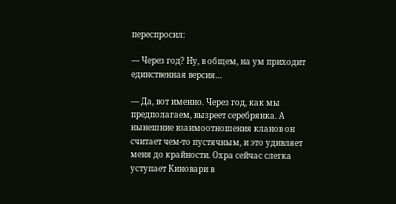переспросил:

— Через год? Ну, в общем, на ум приходит единственная версия…

— Да, вот именно. Через год, как мы предполагаем, вызреет серебрянка. А нынешние взаимоотношения кланов он считает чем-то пустячным, и это удивляет меня до крайности. Охра сейчас слегка уступает Киновари в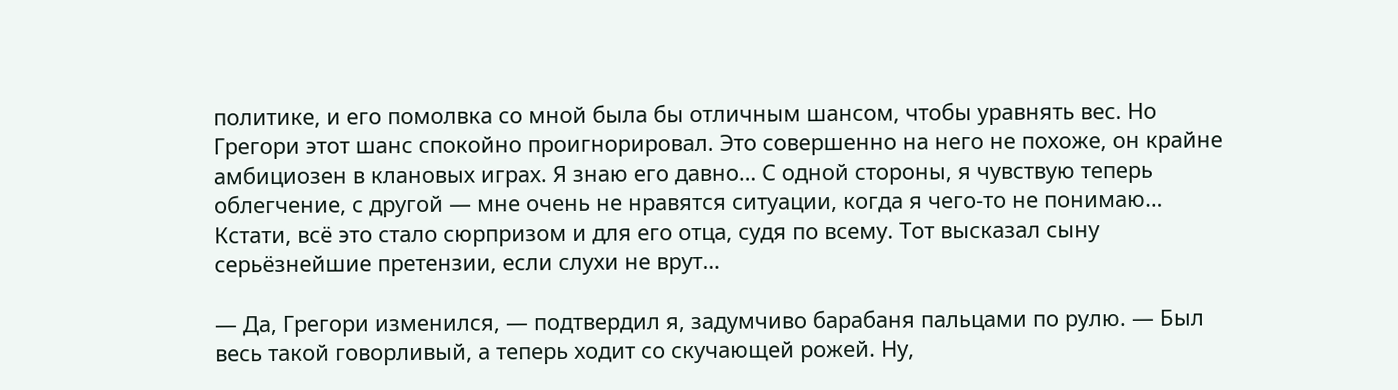политике, и его помолвка со мной была бы отличным шансом, чтобы уравнять вес. Но Грегори этот шанс спокойно проигнорировал. Это совершенно на него не похоже, он крайне амбициозен в клановых играх. Я знаю его давно… С одной стороны, я чувствую теперь облегчение, с другой — мне очень не нравятся ситуации, когда я чего-то не понимаю… Кстати, всё это стало сюрпризом и для его отца, судя по всему. Тот высказал сыну серьёзнейшие претензии, если слухи не врут…

— Да, Грегори изменился, — подтвердил я, задумчиво барабаня пальцами по рулю. — Был весь такой говорливый, а теперь ходит со скучающей рожей. Ну,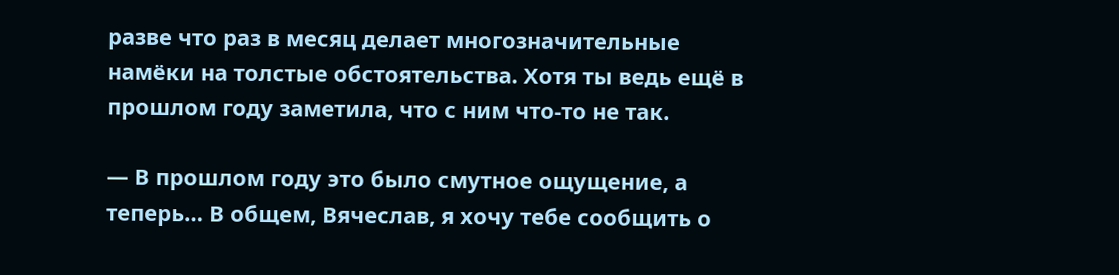разве что раз в месяц делает многозначительные намёки на толстые обстоятельства. Хотя ты ведь ещё в прошлом году заметила, что с ним что-то не так.

— В прошлом году это было смутное ощущение, а теперь… В общем, Вячеслав, я хочу тебе сообщить о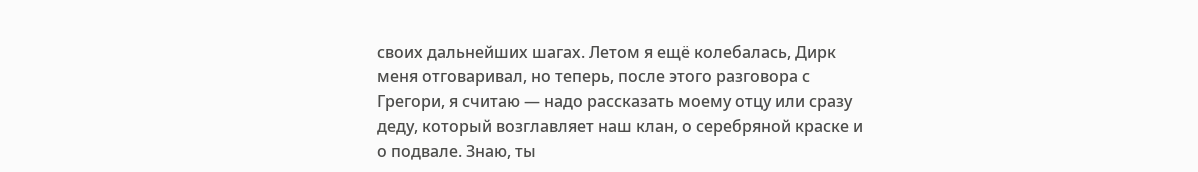своих дальнейших шагах. Летом я ещё колебалась, Дирк меня отговаривал, но теперь, после этого разговора с Грегори, я считаю — надо рассказать моему отцу или сразу деду, который возглавляет наш клан, о серебряной краске и о подвале. Знаю, ты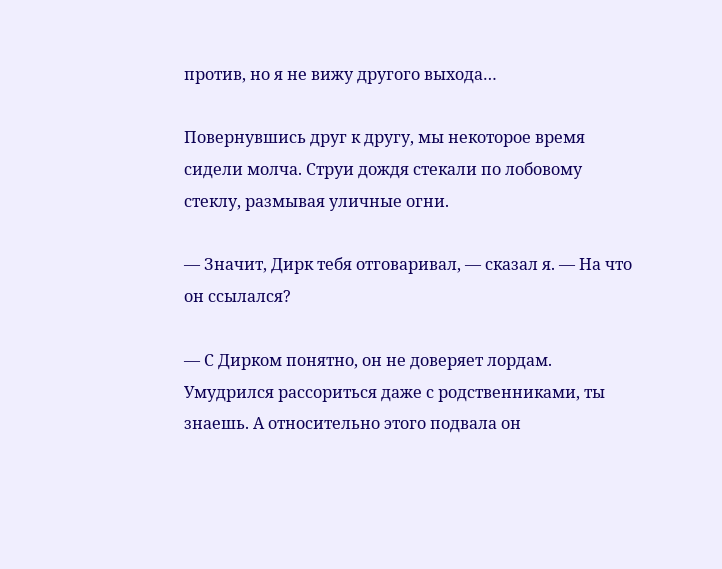против, но я не вижу другого выхода…

Повернувшись друг к другу, мы некоторое время сидели молча. Струи дождя стекали по лобовому стеклу, размывая уличные огни.

— Значит, Дирк тебя отговаривал, — сказал я. — На что он ссылался?

— С Дирком понятно, он не доверяет лордам. Умудрился рассориться даже с родственниками, ты знаешь. А относительно этого подвала он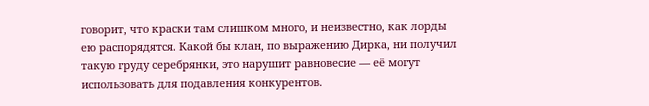говорит, что краски там слишком много, и неизвестно, как лорды ею распорядятся. Какой бы клан, по выражению Дирка, ни получил такую груду серебрянки, это нарушит равновесие — её могут использовать для подавления конкурентов.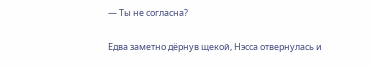— Ты не согласна?

Едва заметно дёрнув щекой, Нэсса отвернулась и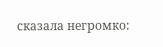сказала негромко: